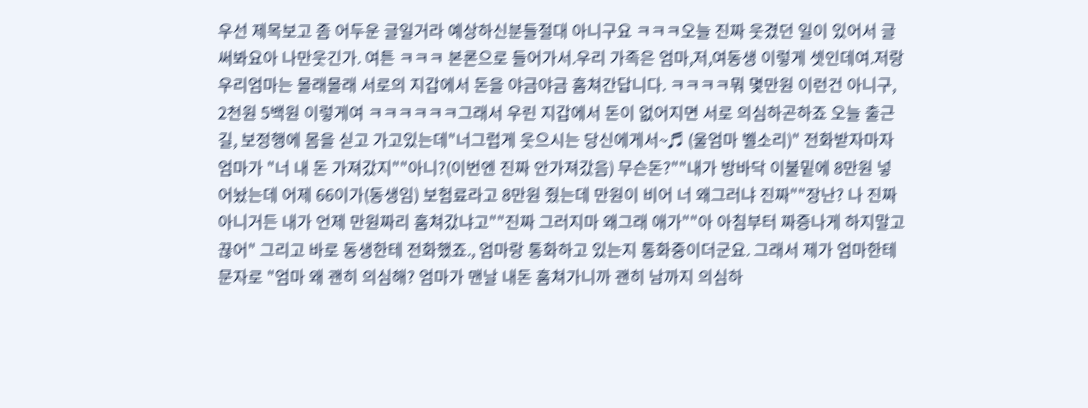우선 제목보고 좀 어두운 글일거라 예상하신분들절대 아니구요 ㅋㅋㅋ오늘 진짜 웃겼던 일이 있어서 글 써봐요아 나만웃긴가. 여튼 ㅋㅋㅋ 본론으로 들어가서.우리 가족은 엄마,저,여동생 이렇게 셋인데여.저랑 우리엄마는 몰래몰래 서로의 지갑에서 돈을 야금야금 훔쳐간답니다. ㅋㅋㅋㅋ뭐 몇만원 이런건 아니구, 2천원 5백원 이렇게여 ㅋㅋㅋㅋㅋㅋ그래서 우린 지갑에서 돈이 없어지면 서로 의심하곤하죠 오늘 출근길, 보정행에 몸을 싣고 가고있는데"너그럽게 웃으시는 당신에게서~♬ (울엄마 벨소리)" 전화받자마자 엄마가 "너 내 돈 가져갔지""아니?(이번엔 진짜 안가져갔음) 무슨돈?""내가 방바닥 이불밑에 8만원 넣어놨는데 어제 66이가(동생임) 보험료라고 8만원 줬는데 만원이 비어 너 왜그러냐 진짜""장난? 나 진짜 아니거든 내가 언제 만원짜리 훔쳐갔냐고""진짜 그러지마 왜그래 애가""아 아침부터 짜증나게 하지말고 끊어" 그리고 바로 동생한테 전화했죠., 엄마랑 통화하고 있는지 통화중이더군요. 그래서 제가 엄마한테 문자로 "엄마 왜 괜히 의심해? 엄마가 맨날 내돈 훔쳐가니까 괜히 남까지 의심하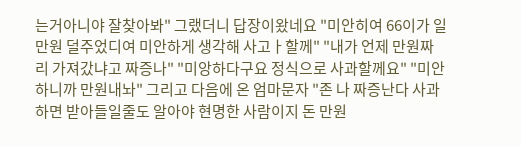는거아니야 잘찾아봐" 그랬더니 답장이왔네요 "미안히여 66이가 일만원 덜주었디여 미안하게 생각해 사고ㅏ할께" "내가 언제 만원짜리 가져갔냐고 짜증나" "미앙하다구요 정식으로 사과할께요" "미안하니까 만원내놔" 그리고 다음에 온 엄마문자 "존 나 짜증난다 사과하면 받아들일줄도 알아야 현명한 사람이지 돈 만원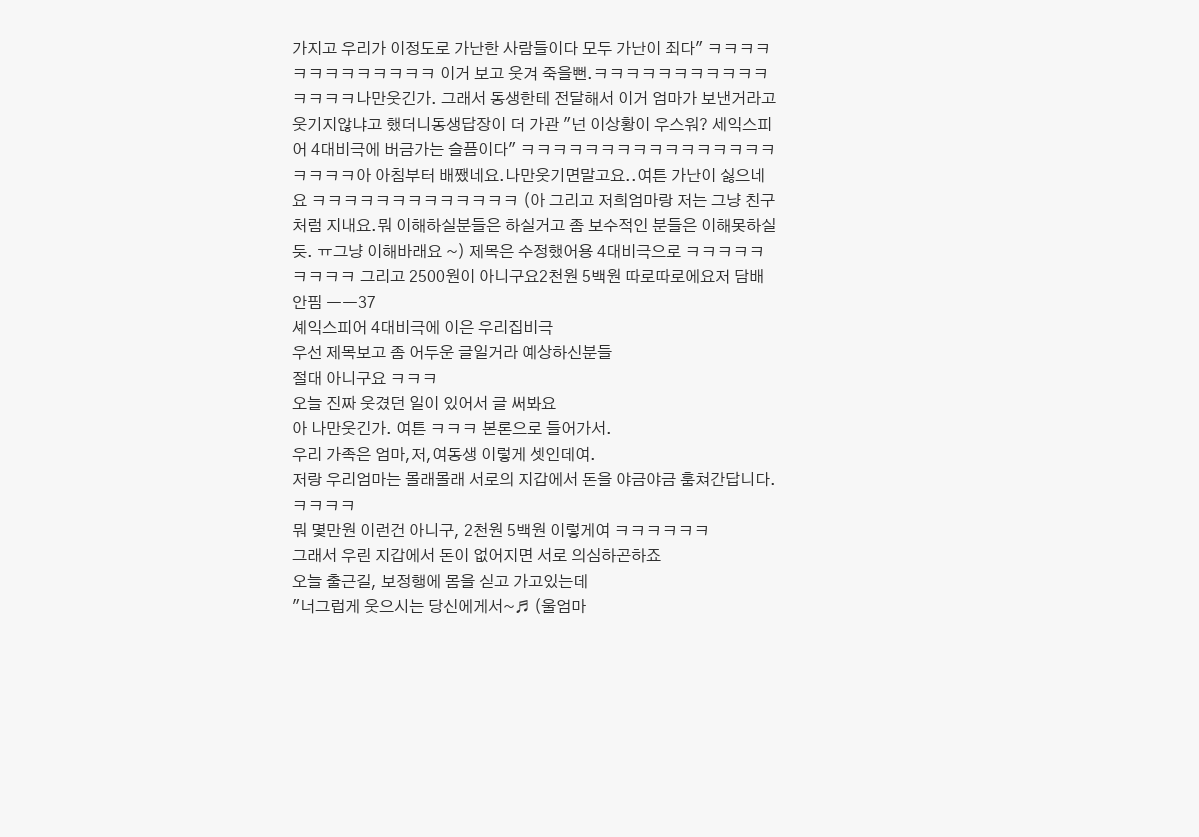가지고 우리가 이정도로 가난한 사람들이다 모두 가난이 죄다" ㅋㅋㅋㅋㅋㅋㅋㅋㅋㅋㅋㅋㅋ 이거 보고 웃겨 죽을뻔.ㅋㅋㅋㅋㅋㅋㅋㅋㅋㅋㅋㅋㅋㅋㅋ나만웃긴가. 그래서 동생한테 전달해서 이거 엄마가 보낸거라고 웃기지않냐고 했더니동생답장이 더 가관 "넌 이상황이 우스워? 세익스피어 4대비극에 버금가는 슬픔이다" ㅋㅋㅋㅋㅋㅋㅋㅋㅋㅋㅋㅋㅋㅋㅋㅋㅋㅋㅋㅋ아 아침부터 배쨌네요.나만웃기면말고요..여튼 가난이 싫으네요 ㅋㅋㅋㅋㅋㅋㅋㅋㅋㅋㅋㅋㅋ (아 그리고 저희엄마랑 저는 그냥 친구처럼 지내요.뭐 이해하실분들은 하실거고 좀 보수적인 분들은 이해못하실듯. ㅠ그냥 이해바래요 ~) 제목은 수정했어용 4대비극으로 ㅋㅋㅋㅋㅋㅋㅋㅋㅋ 그리고 2500원이 아니구요2천원 5백원 따로따로에요저 담배안핌 ㅡㅡ37
셰익스피어 4대비극에 이은 우리집비극
우선 제목보고 좀 어두운 글일거라 예상하신분들
절대 아니구요 ㅋㅋㅋ
오늘 진짜 웃겼던 일이 있어서 글 써봐요
아 나만웃긴가. 여튼 ㅋㅋㅋ 본론으로 들어가서.
우리 가족은 엄마,저,여동생 이렇게 셋인데여.
저랑 우리엄마는 몰래몰래 서로의 지갑에서 돈을 야금야금 훔쳐간답니다. ㅋㅋㅋㅋ
뭐 몇만원 이런건 아니구, 2천원 5백원 이렇게여 ㅋㅋㅋㅋㅋㅋ
그래서 우린 지갑에서 돈이 없어지면 서로 의심하곤하죠
오늘 출근길, 보정행에 몸을 싣고 가고있는데
"너그럽게 웃으시는 당신에게서~♬ (울엄마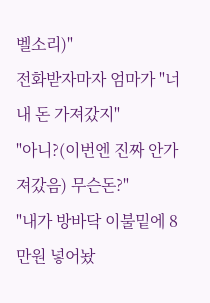벨소리)"
전화받자마자 엄마가 "너 내 돈 가져갔지"
"아니?(이번엔 진짜 안가져갔음) 무슨돈?"
"내가 방바닥 이불밑에 8만원 넣어놨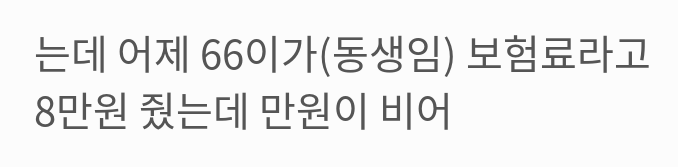는데 어제 66이가(동생임) 보험료라고 8만원 줬는데 만원이 비어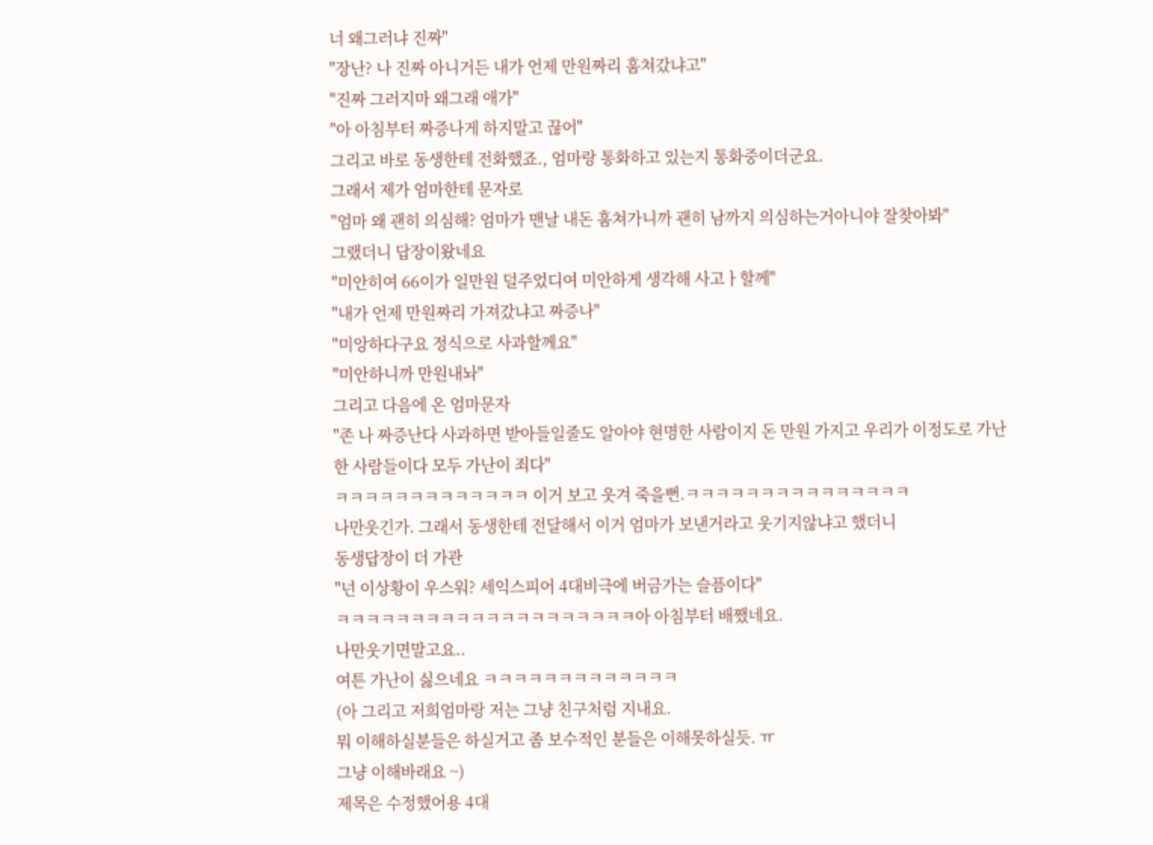너 왜그러냐 진짜"
"장난? 나 진짜 아니거든 내가 언제 만원짜리 훔쳐갔냐고"
"진짜 그러지마 왜그래 애가"
"아 아침부터 짜증나게 하지말고 끊어"
그리고 바로 동생한테 전화했죠., 엄마랑 통화하고 있는지 통화중이더군요.
그래서 제가 엄마한테 문자로
"엄마 왜 괜히 의심해? 엄마가 맨날 내돈 훔쳐가니까 괜히 남까지 의심하는거아니야 잘찾아봐"
그랬더니 답장이왔네요
"미안히여 66이가 일만원 덜주었디여 미안하게 생각해 사고ㅏ할께"
"내가 언제 만원짜리 가져갔냐고 짜증나"
"미앙하다구요 정식으로 사과할께요"
"미안하니까 만원내놔"
그리고 다음에 온 엄마문자
"존 나 짜증난다 사과하면 받아들일줄도 알아야 현명한 사람이지 돈 만원 가지고 우리가 이정도로 가난한 사람들이다 모두 가난이 죄다"
ㅋㅋㅋㅋㅋㅋㅋㅋㅋㅋㅋㅋㅋ 이거 보고 웃겨 죽을뻔.ㅋㅋㅋㅋㅋㅋㅋㅋㅋㅋㅋㅋㅋㅋㅋ
나만웃긴가. 그래서 동생한테 전달해서 이거 엄마가 보낸거라고 웃기지않냐고 했더니
동생답장이 더 가관
"넌 이상황이 우스워? 세익스피어 4대비극에 버금가는 슬픔이다"
ㅋㅋㅋㅋㅋㅋㅋㅋㅋㅋㅋㅋㅋㅋㅋㅋㅋㅋㅋㅋ아 아침부터 배쨌네요.
나만웃기면말고요..
여튼 가난이 싫으네요 ㅋㅋㅋㅋㅋㅋㅋㅋㅋㅋㅋㅋㅋ
(아 그리고 저희엄마랑 저는 그냥 친구처럼 지내요.
뭐 이해하실분들은 하실거고 좀 보수적인 분들은 이해못하실듯. ㅠ
그냥 이해바래요 ~)
제목은 수정했어용 4대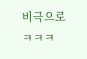비극으로 ㅋㅋㅋ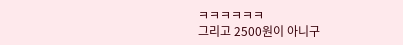ㅋㅋㅋㅋㅋㅋ
그리고 2500원이 아니구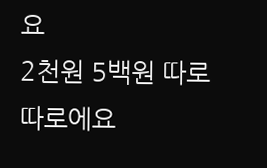요
2천원 5백원 따로따로에요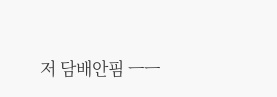저 담배안핌 ㅡㅡ